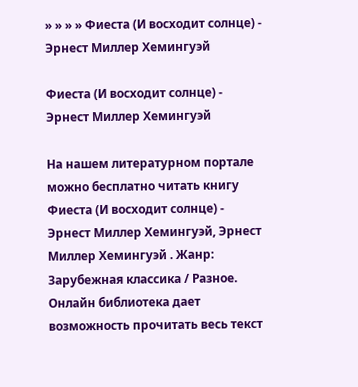» » » » Фиеста (И восходит солнце) - Эрнест Миллер Хемингуэй

Фиеста (И восходит солнце) - Эрнест Миллер Хемингуэй

На нашем литературном портале можно бесплатно читать книгу Фиеста (И восходит солнце) - Эрнест Миллер Хемингуэй, Эрнест Миллер Хемингуэй . Жанр: Зарубежная классика / Разное. Онлайн библиотека дает возможность прочитать весь текст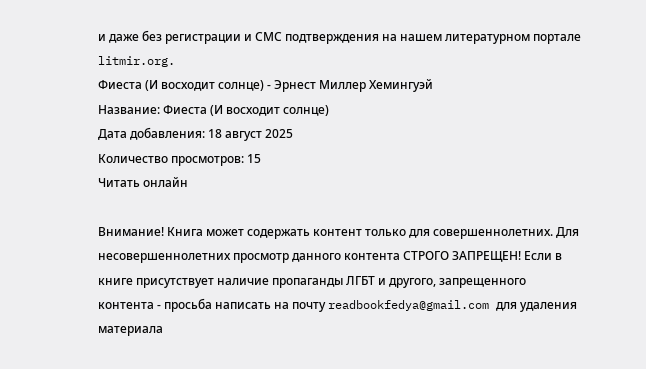и даже без регистрации и СМС подтверждения на нашем литературном портале litmir.org.
Фиеста (И восходит солнце) - Эрнест Миллер Хемингуэй
Название: Фиеста (И восходит солнце)
Дата добавления: 18 август 2025
Количество просмотров: 15
Читать онлайн

Внимание! Книга может содержать контент только для совершеннолетних. Для несовершеннолетних просмотр данного контента СТРОГО ЗАПРЕЩЕН! Если в книге присутствует наличие пропаганды ЛГБТ и другого, запрещенного контента - просьба написать на почту readbookfedya@gmail.com для удаления материала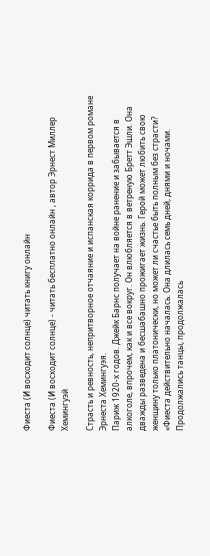Фиеста (И восходит солнце) читать книгу онлайн

Фиеста (И восходит солнце) - читать бесплатно онлайн , автор Эрнест Миллер Хемингуэй

Страсть и ревность, непритворное отчаяние и испанская коррида в первом романе Эрнеста Хемингуэя.
Париж 1920-х годов. Джейк Барнс получает на войне ранение и забывается в алкоголе, впрочем, как и все вокруг. Он влюбляется в ветреную Бретт Эшли. Она дважды разведена и бесшабашно прожигает жизнь. Герой может любить свою женщину только платонически, но может ли счастье быть полным без страсти?
«Фиеста действительно началась. Она длилась семь дней, днями и ночами. Продолжались танцы, продолжалась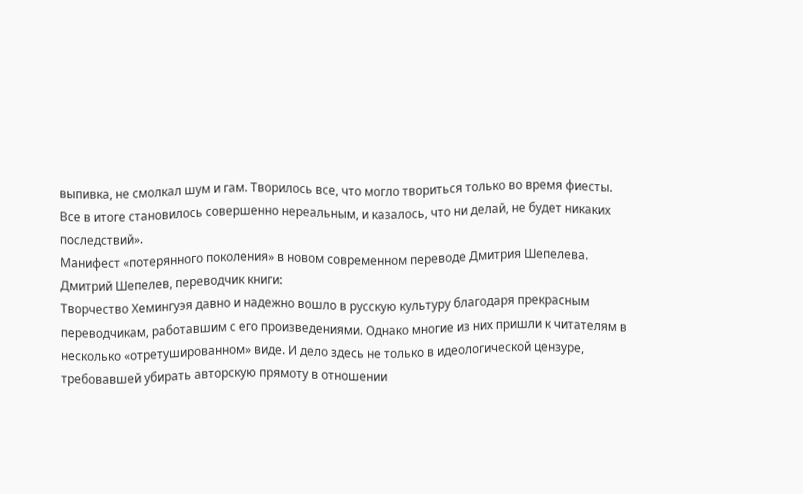выпивка, не смолкал шум и гам. Творилось все, что могло твориться только во время фиесты. Все в итоге становилось совершенно нереальным, и казалось, что ни делай, не будет никаких последствий».
Манифест «потерянного поколения» в новом современном переводе Дмитрия Шепелева.
Дмитрий Шепелев, переводчик книги:
Творчество Хемингуэя давно и надежно вошло в русскую культуру благодаря прекрасным переводчикам, работавшим с его произведениями. Однако многие из них пришли к читателям в несколько «отретушированном» виде. И дело здесь не только в идеологической цензуре, требовавшей убирать авторскую прямоту в отношении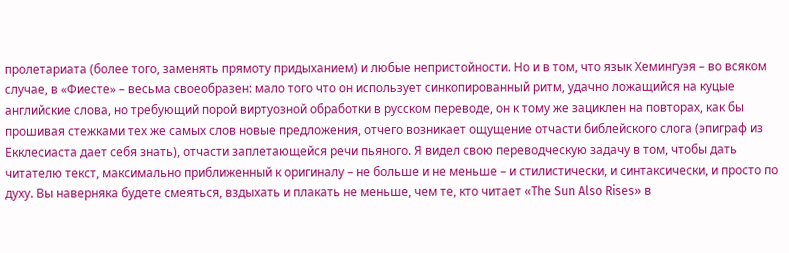пролетариата (более того, заменять прямоту придыханием) и любые непристойности. Но и в том, что язык Хемингуэя – во всяком случае, в «Фиесте» – весьма своеобразен: мало того что он использует синкопированный ритм, удачно ложащийся на куцые английские слова, но требующий порой виртуозной обработки в русском переводе, он к тому же зациклен на повторах, как бы прошивая стежками тех же самых слов новые предложения, отчего возникает ощущение отчасти библейского слога (эпиграф из Екклесиаста дает себя знать), отчасти заплетающейся речи пьяного. Я видел свою переводческую задачу в том, чтобы дать читателю текст, максимально приближенный к оригиналу – не больше и не меньше – и стилистически, и синтаксически, и просто по духу. Вы наверняка будете смеяться, вздыхать и плакать не меньше, чем те, кто читает «The Sun Also Rises» в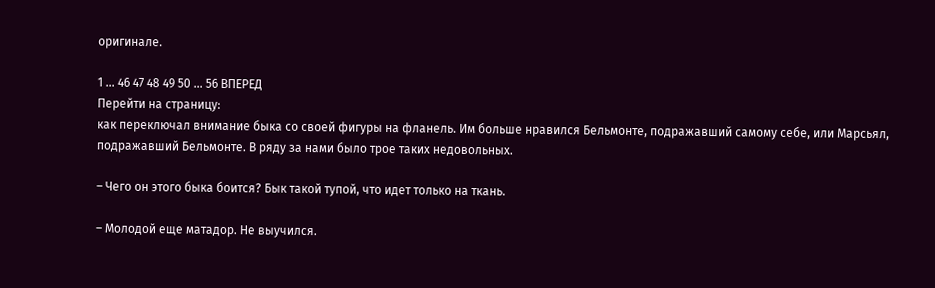оригинале.

1 ... 46 47 48 49 50 ... 56 ВПЕРЕД
Перейти на страницу:
как переключал внимание быка со своей фигуры на фланель. Им больше нравился Бельмонте, подражавший самому себе, или Марсьял, подражавший Бельмонте. В ряду за нами было трое таких недовольных.

– Чего он этого быка боится? Бык такой тупой, что идет только на ткань.

– Молодой еще матадор. Не выучился.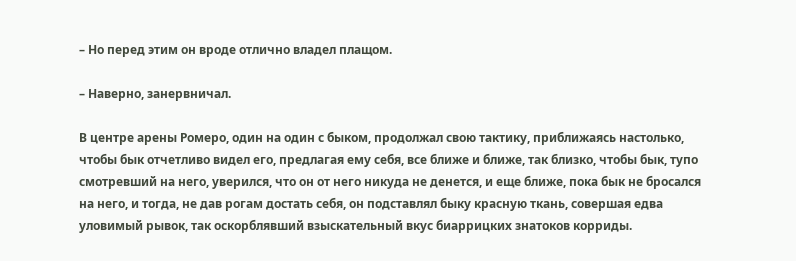– Но перед этим он вроде отлично владел плащом.

– Наверно, занервничал.

В центре арены Ромеро, один на один с быком, продолжал свою тактику, приближаясь настолько, чтобы бык отчетливо видел его, предлагая ему себя, все ближе и ближе, так близко, чтобы бык, тупо смотревший на него, уверился, что он от него никуда не денется, и еще ближе, пока бык не бросался на него, и тогда, не дав рогам достать себя, он подставлял быку красную ткань, совершая едва уловимый рывок, так оскорблявший взыскательный вкус биаррицких знатоков корриды.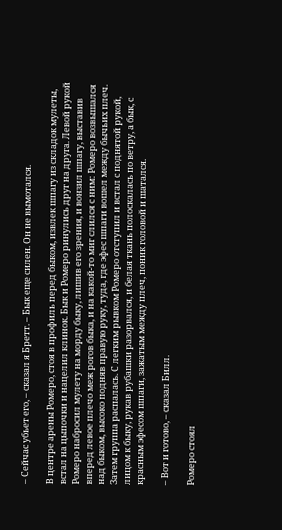– Сейчас убьет его, – сказал я Бретт. – Бык еще силен. Он не вымотался.

В центре арены Ромеро, стоя в профиль перед быком, извлек шпагу из складок мулеты, встал на цыпочки и нацелил клинок. Бык и Ромеро ринулись друг на друга. Левой рукой Ромеро набросил мулету на морду быку, лишив его зрения, и вонзил шпагу, выставив вперед левое плечо меж рогов быка, и на какой-то миг слился с ним: Ромеро возвышался над быком, высоко подняв правую руку, туда, где эфес шпаги вошел между бычьих плеч. Затем группа распалась. С легким рывком Ромеро отступил и встал с поднятой рукой, лицом к быку, рукав рубашки разорвался, и белая ткань полоскалась по ветру, а бык, с красным эфесом шпаги, зажатым между плеч, поник головой и шатался.

– Вот и готово, – сказал Билл.

Ромеро стоял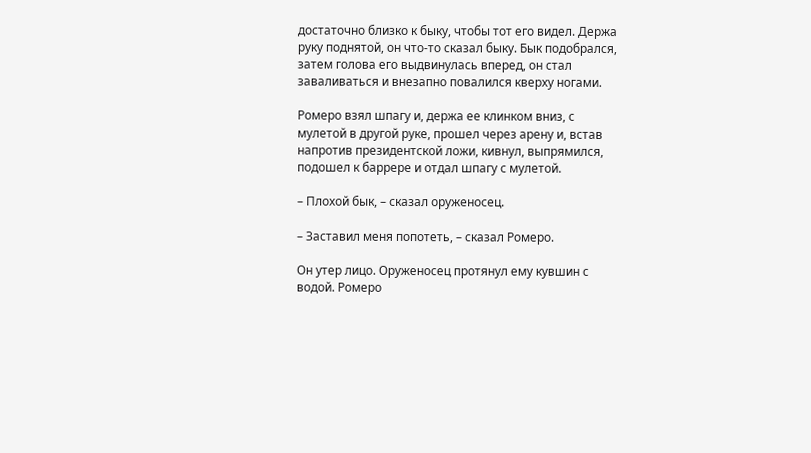достаточно близко к быку, чтобы тот его видел. Держа руку поднятой, он что-то сказал быку. Бык подобрался, затем голова его выдвинулась вперед, он стал заваливаться и внезапно повалился кверху ногами.

Ромеро взял шпагу и, держа ее клинком вниз, с мулетой в другой руке, прошел через арену и, встав напротив президентской ложи, кивнул, выпрямился, подошел к баррере и отдал шпагу с мулетой.

– Плохой бык, – сказал оруженосец.

– Заставил меня попотеть, – сказал Ромеро.

Он утер лицо. Оруженосец протянул ему кувшин с водой. Ромеро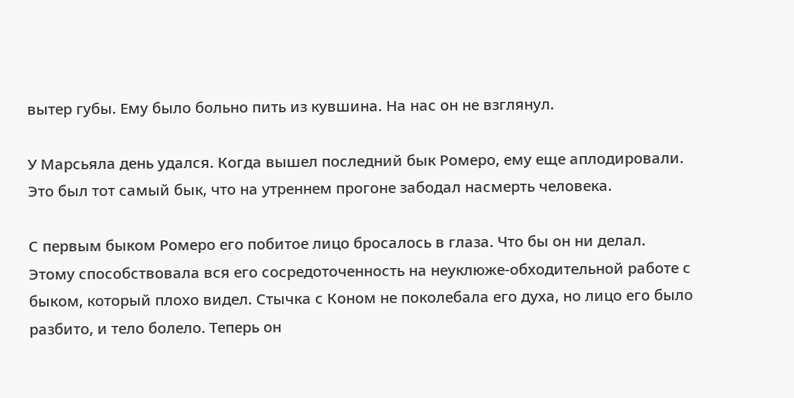вытер губы. Ему было больно пить из кувшина. На нас он не взглянул.

У Марсьяла день удался. Когда вышел последний бык Ромеро, ему еще аплодировали. Это был тот самый бык, что на утреннем прогоне забодал насмерть человека.

С первым быком Ромеро его побитое лицо бросалось в глаза. Что бы он ни делал. Этому способствовала вся его сосредоточенность на неуклюже-обходительной работе с быком, который плохо видел. Стычка с Коном не поколебала его духа, но лицо его было разбито, и тело болело. Теперь он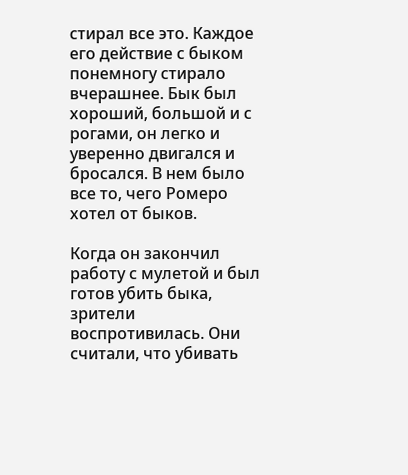стирал все это. Каждое его действие с быком понемногу стирало вчерашнее. Бык был хороший, большой и с рогами, он легко и уверенно двигался и бросался. В нем было все то, чего Ромеро хотел от быков.

Когда он закончил работу с мулетой и был готов убить быка, зрители воспротивилась. Они считали, что убивать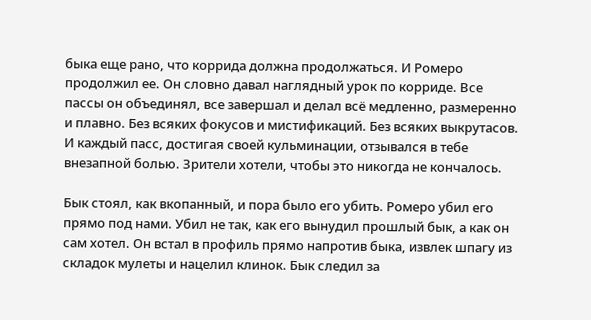быка еще рано, что коррида должна продолжаться. И Ромеро продолжил ее. Он словно давал наглядный урок по корриде. Все пассы он объединял, все завершал и делал всё медленно, размеренно и плавно. Без всяких фокусов и мистификаций. Без всяких выкрутасов. И каждый пасс, достигая своей кульминации, отзывался в тебе внезапной болью. Зрители хотели, чтобы это никогда не кончалось.

Бык стоял, как вкопанный, и пора было его убить. Ромеро убил его прямо под нами. Убил не так, как его вынудил прошлый бык, а как он сам хотел. Он встал в профиль прямо напротив быка, извлек шпагу из складок мулеты и нацелил клинок. Бык следил за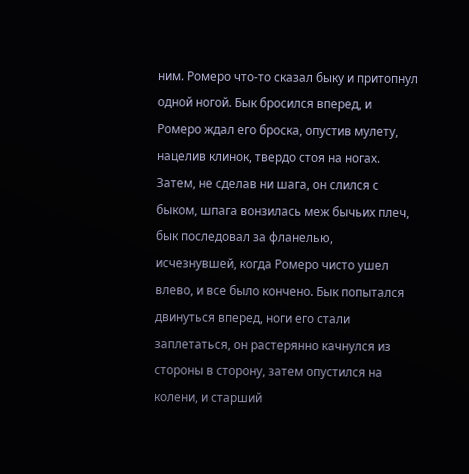ним. Ромеро что-то сказал быку и притопнул одной ногой. Бык бросился вперед, и Ромеро ждал его броска, опустив мулету, нацелив клинок, твердо стоя на ногах. Затем, не сделав ни шага, он слился с быком, шпага вонзилась меж бычьих плеч, бык последовал за фланелью, исчезнувшей, когда Ромеро чисто ушел влево, и все было кончено. Бык попытался двинуться вперед, ноги его стали заплетаться, он растерянно качнулся из стороны в сторону, затем опустился на колени, и старший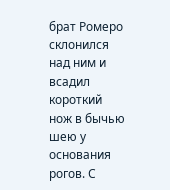брат Ромеро склонился над ним и всадил короткий нож в бычью шею у основания рогов. С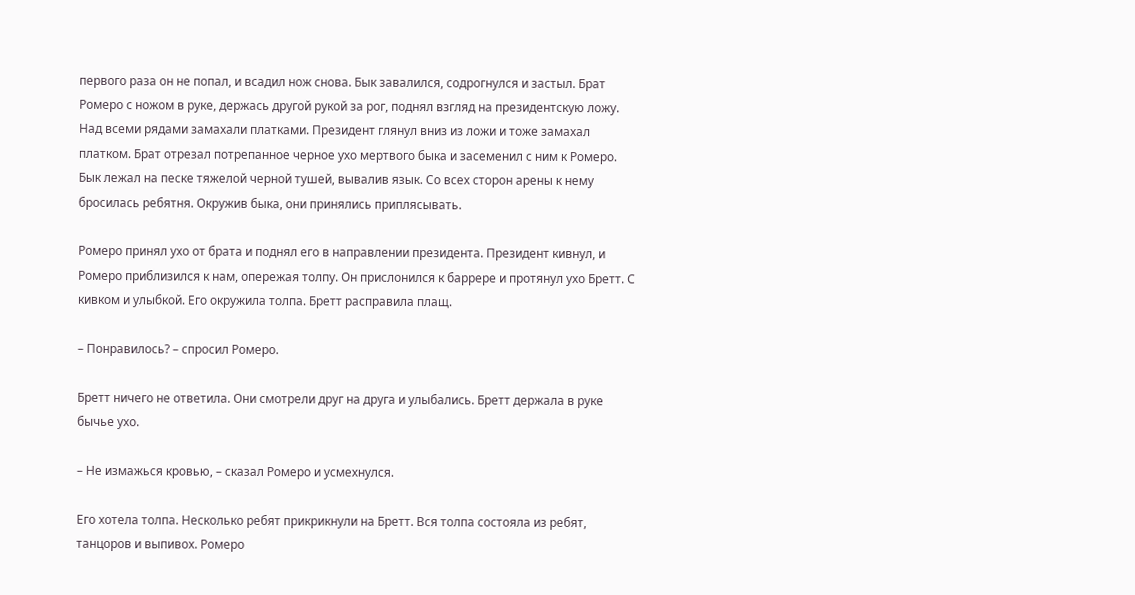первого раза он не попал, и всадил нож снова. Бык завалился, содрогнулся и застыл. Брат Ромеро с ножом в руке, держась другой рукой за рог, поднял взгляд на президентскую ложу. Над всеми рядами замахали платками. Президент глянул вниз из ложи и тоже замахал платком. Брат отрезал потрепанное черное ухо мертвого быка и засеменил с ним к Ромеро. Бык лежал на песке тяжелой черной тушей, вывалив язык. Со всех сторон арены к нему бросилась ребятня. Окружив быка, они принялись приплясывать.

Ромеро принял ухо от брата и поднял его в направлении президента. Президент кивнул, и Ромеро приблизился к нам, опережая толпу. Он прислонился к баррере и протянул ухо Бретт. С кивком и улыбкой. Его окружила толпа. Бретт расправила плащ.

– Понравилось? – спросил Ромеро.

Бретт ничего не ответила. Они смотрели друг на друга и улыбались. Бретт держала в руке бычье ухо.

– Не измажься кровью, – сказал Ромеро и усмехнулся.

Его хотела толпа. Несколько ребят прикрикнули на Бретт. Вся толпа состояла из ребят, танцоров и выпивох. Ромеро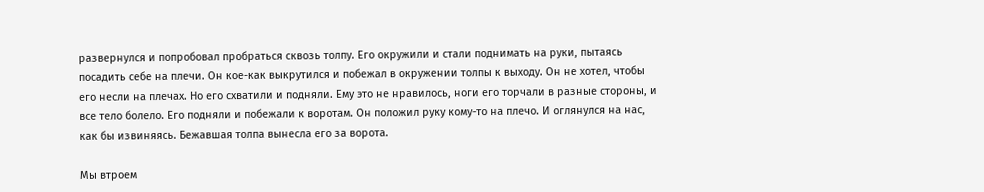развернулся и попробовал пробраться сквозь толпу. Его окружили и стали поднимать на руки, пытаясь посадить себе на плечи. Он кое-как выкрутился и побежал в окружении толпы к выходу. Он не хотел, чтобы его несли на плечах. Но его схватили и подняли. Ему это не нравилось, ноги его торчали в разные стороны, и все тело болело. Его подняли и побежали к воротам. Он положил руку кому-то на плечо. И оглянулся на нас, как бы извиняясь. Бежавшая толпа вынесла его за ворота.

Мы втроем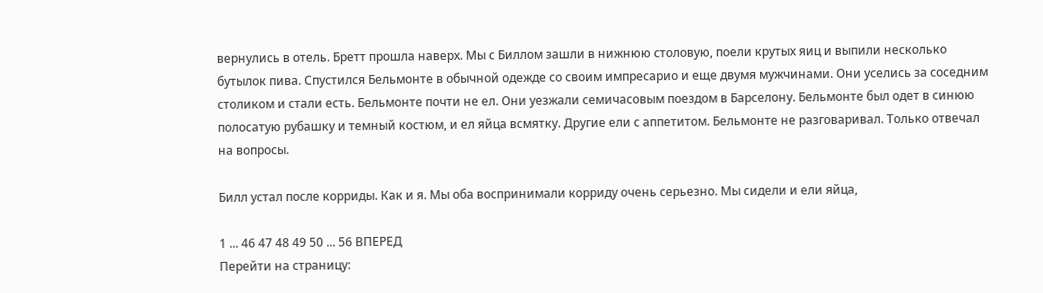вернулись в отель. Бретт прошла наверх. Мы с Биллом зашли в нижнюю столовую, поели крутых яиц и выпили несколько бутылок пива. Спустился Бельмонте в обычной одежде со своим импресарио и еще двумя мужчинами. Они уселись за соседним столиком и стали есть. Бельмонте почти не ел. Они уезжали семичасовым поездом в Барселону. Бельмонте был одет в синюю полосатую рубашку и темный костюм, и ел яйца всмятку. Другие ели с аппетитом. Бельмонте не разговаривал. Только отвечал на вопросы.

Билл устал после корриды. Как и я. Мы оба воспринимали корриду очень серьезно. Мы сидели и ели яйца,

1 ... 46 47 48 49 50 ... 56 ВПЕРЕД
Перейти на страницу: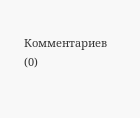Комментариев (0)